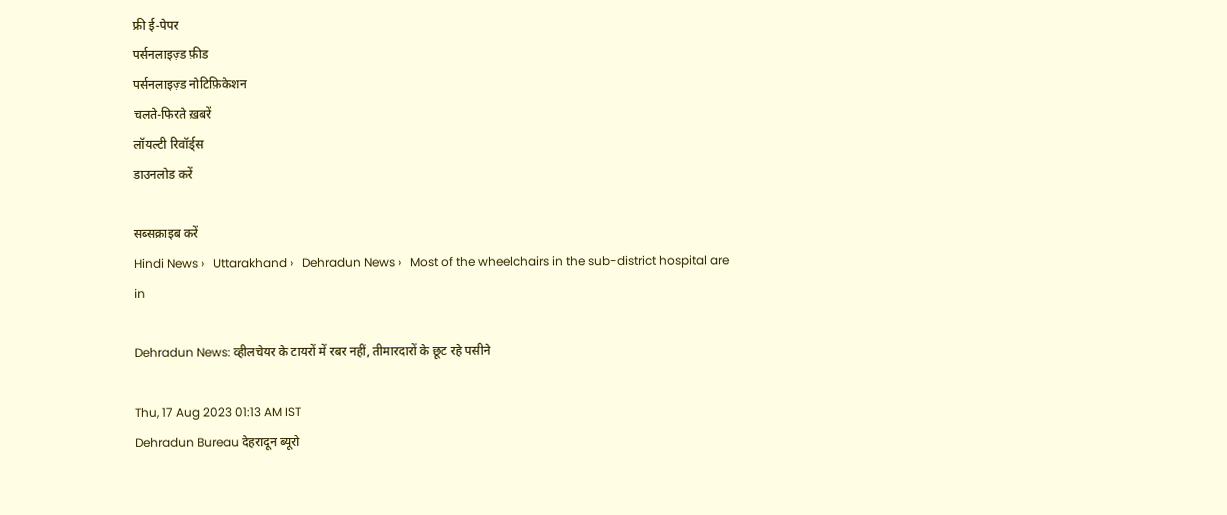फ्री ई-पेपर
पर्सनलाइज़्ड फ़ीड
पर्सनलाइज़्ड नोटिफ़िकेशन
चलते-फिरते ख़बरें
लॉयल्टी रिवॉर्ड्स
डाउनलोड करें

सब्सक्राइब करें
Hindi News ›   Uttarakhand ›   Dehradun News ›   Most of the wheelchairs in the sub-district hospital are in

Dehradun News: व्हीलचेयर के टायरों में रबर नहीं, तीमारदारों के छूट रहे पसीने

Thu, 17 Aug 2023 01:13 AM IST
Dehradun Bureau देहरादून ब्यूरो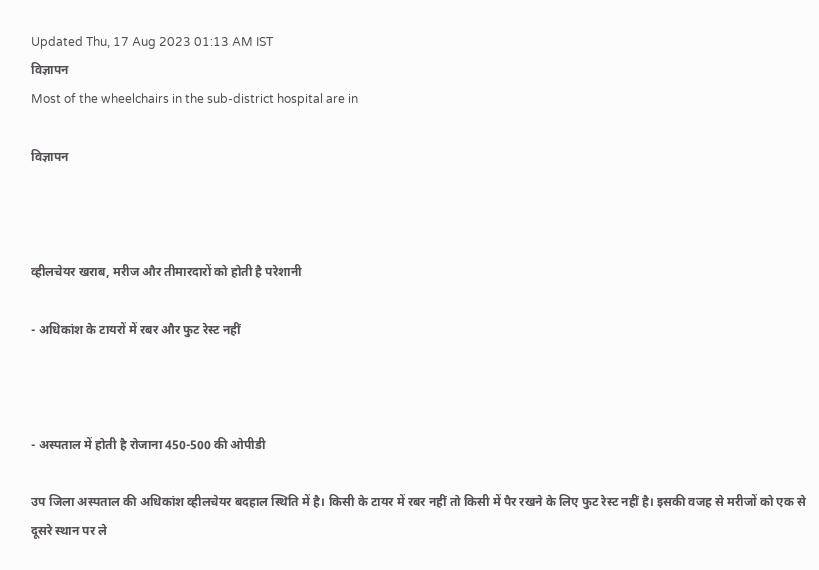Updated Thu, 17 Aug 2023 01:13 AM IST
विज्ञापन
Most of the wheelchairs in the sub-district hospital are in

विज्ञापन



व्हीलचेयर खराब, मरीज और तीमारदारों को होती है परेशानी

- अधिकांश के टायरों में रबर और फुट रेस्ट नहीं



- अस्पताल में होती है रोजाना 450-500 की ओपीडी

उप जिला अस्पताल की अधिकांश व्हीलचेयर बदहाल स्थिति में है। किसी के टायर में रबर नहीं तो किसी में पैर रखने के लिए फुट रेस्ट नहीं है। इसकी वजह से मरीजों को एक से दूसरे स्थान पर ले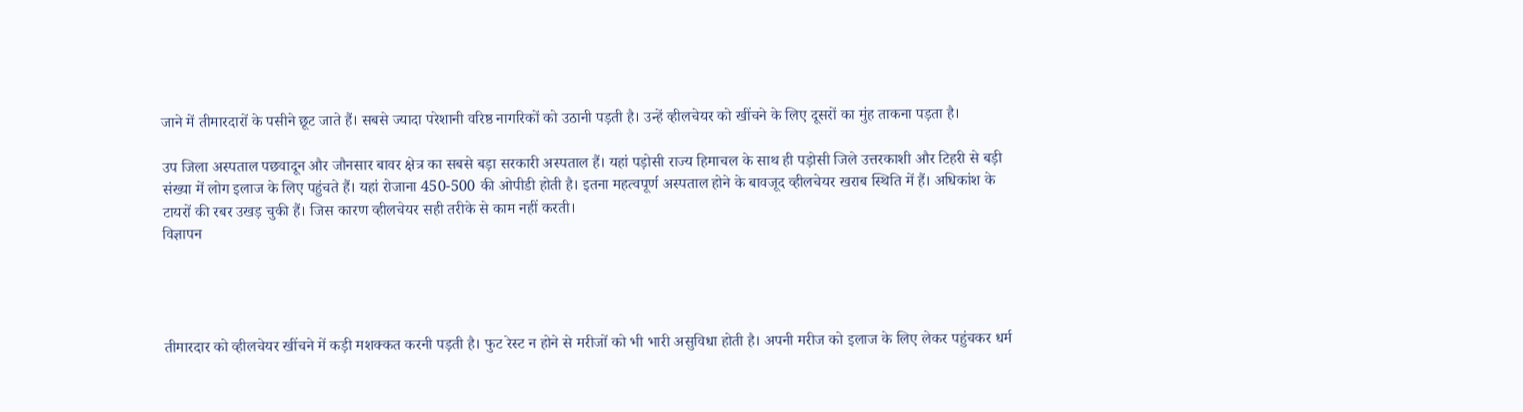जाने में तीमारदारों के पसीने छूट जाते हैं। सबसे ज्यादा परेशानी वरिष्ठ नागरिकों को उठानी पड़ती है। उन्हें व्हीलचेयर को खींचने के लिए दूसरों का मुंह ताकना पड़ता है।

उप जिला अस्पताल पछवादून और जौनसार बावर क्षेत्र का सबसे बड़ा सरकारी अस्पताल हैं। यहां पड़ोसी राज्य हिमाचल के साथ ही पड़ोसी जिले उत्तरकाशी और टिहरी से बड़ी संख्या में लोग इलाज के लिए पहुंचते हैं। यहां रोजाना 450-500 की ओपीडी होती है। इतना महत्वपूर्ण अस्पताल होने के बावजूद व्हीलचेयर खराब स्थिति में हैं। अधिकांश के टायरों की रबर उखड़ चुकी हैं। जिस कारण व्हीलचेयर सही तरीके से काम नहीं करती।
विज्ञापन




तीमारदार को व्हीलचेयर खींचने में कड़ी मशक्कत करनी पड़ती है। फुट रेस्ट न होने से मरीजों को भी भारी असुविधा होती है। अपनी मरीज को इलाज के लिए लेकर पहुंचकर धर्म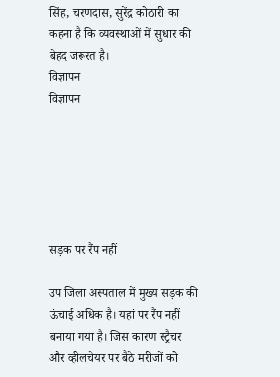सिंह, चरणदास, सुरेंद्र कोठारी का कहना है कि व्यवस्थाओं में सुधार की बेहद जरूरत है।
विज्ञापन
विज्ञापन






सड़क पर रैंप नहीं

उप जिला अस्पताल में मुख्य सड़क की ऊंचाई अधिक है। यहां पर रैंप नहीं बनाया गया है। जिस कारण स्ट्रैचर और व्हीलचेयर पर बैठे मरीजों को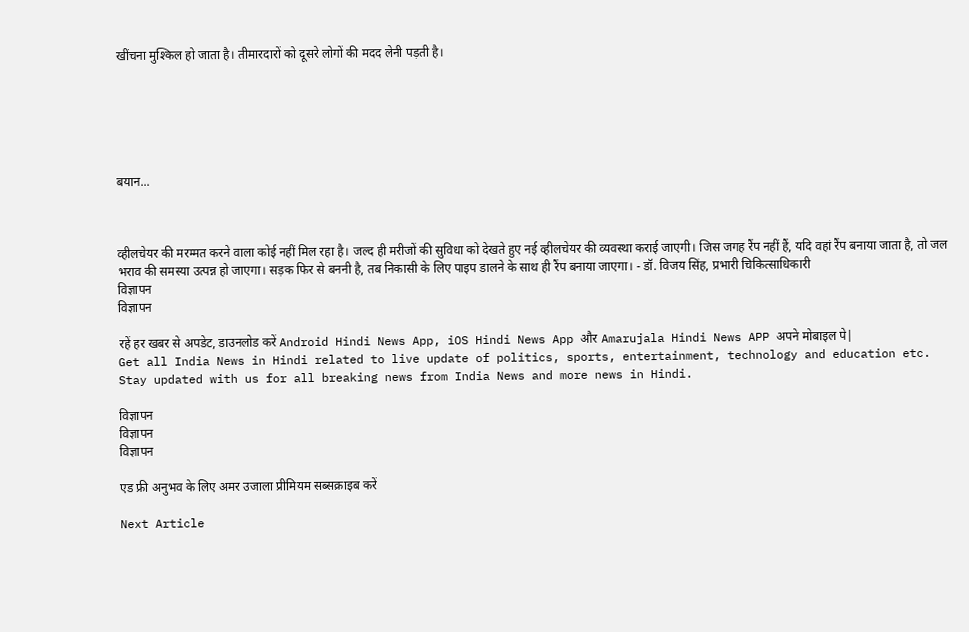खींचना मुश्किल हो जाता है। तीमारदारों को दूसरे लोगों की मदद लेनी पड़ती है।






बयान...



व्हीलचेयर की मरम्मत करने वाला कोई नहीं मिल रहा है। जल्द ही मरीजों की सुविधा को देखते हुए नई व्हीलचेयर की व्यवस्था कराई जाएगी। जिस जगह रैंप नहीं हैं, यदि वहां रैंप बनाया जाता है, तो जल भराव की समस्या उत्पन्न हो जाएगा। सड़क फिर से बननी है, तब निकासी के लिए पाइप डालने के साथ ही रैंप बनाया जाएगा। - डॉ. विजय सिंह, प्रभारी चिकित्साधिकारी
विज्ञापन
विज्ञापन

रहें हर खबर से अपडेट, डाउनलोड करें Android Hindi News App, iOS Hindi News App और Amarujala Hindi News APP अपने मोबाइल पे|
Get all India News in Hindi related to live update of politics, sports, entertainment, technology and education etc. Stay updated with us for all breaking news from India News and more news in Hindi.

विज्ञापन
विज्ञापन
विज्ञापन

एड फ्री अनुभव के लिए अमर उजाला प्रीमियम सब्सक्राइब करें

Next Article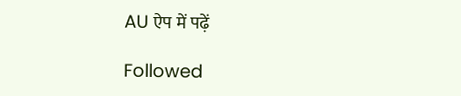AU ऐप में पढ़ें

Followed